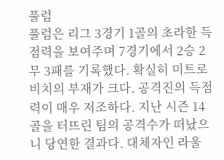풀럼
풀럼은 리그 3경기 1골의 초라한 득점력을 보여주며 7경기에서 2승 2무 3패를 기록했다. 확실히 미트로비치의 부재가 크다. 공격진의 득점력이 매우 저조하다. 지난 시즌 14골을 터뜨린 팀의 공격수가 떠났으니 당연한 결과다. 대체자인 라울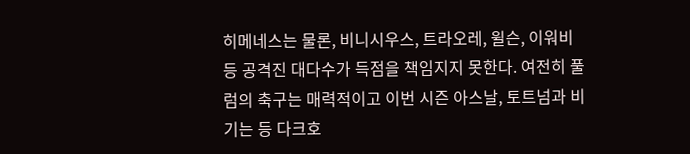히메네스는 물론, 비니시우스, 트라오레, 윌슨, 이워비 등 공격진 대다수가 득점을 책임지지 못한다. 여전히 풀럼의 축구는 매력적이고 이번 시즌 아스날, 토트넘과 비기는 등 다크호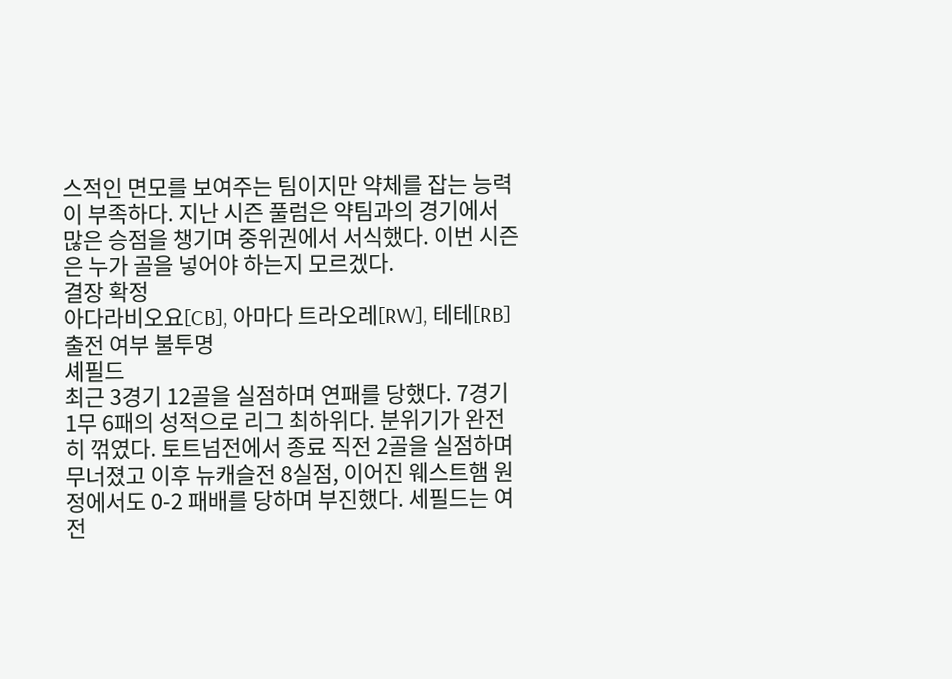스적인 면모를 보여주는 팀이지만 약체를 잡는 능력이 부족하다. 지난 시즌 풀럼은 약팀과의 경기에서 많은 승점을 챙기며 중위권에서 서식했다. 이번 시즌은 누가 골을 넣어야 하는지 모르겠다.
결장 확정
아다라비오요[CB], 아마다 트라오레[RW], 테테[RB]
출전 여부 불투명
셰필드
최근 3경기 12골을 실점하며 연패를 당했다. 7경기 1무 6패의 성적으로 리그 최하위다. 분위기가 완전히 꺾였다. 토트넘전에서 종료 직전 2골을 실점하며 무너졌고 이후 뉴캐슬전 8실점, 이어진 웨스트햄 원정에서도 0-2 패배를 당하며 부진했다. 세필드는 여전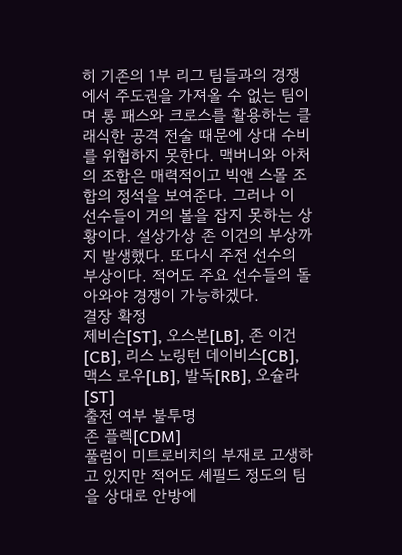히 기존의 1부 리그 팀들과의 경쟁에서 주도권을 가져올 수 없는 팀이며 롱 패스와 크로스를 활용하는 클래식한 공격 전술 때문에 상대 수비를 위협하지 못한다. 맥버니와 아처의 조합은 매력적이고 빅앤 스몰 조합의 정석을 보여준다. 그러나 이 선수들이 거의 볼을 잡지 못하는 상황이다. 설상가상 존 이건의 부상까지 발생했다. 또다시 주전 선수의 부상이다. 적어도 주요 선수들의 돌아와야 경쟁이 가능하겠다.
결장 확정
제비슨[ST], 오스본[LB], 존 이건[CB], 리스 노링턴 데이비스[CB], 맥스 로우[LB], 발독[RB], 오슐라[ST]
출전 여부 불투명
존 플렉[CDM]
풀럼이 미트로비치의 부재로 고생하고 있지만 적어도 셰필드 정도의 팀을 상대로 안방에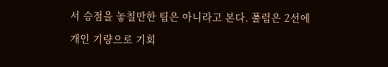서 승점을 놓칠만한 팀은 아니라고 본다. 풀럼은 2선에 개인 기량으로 기회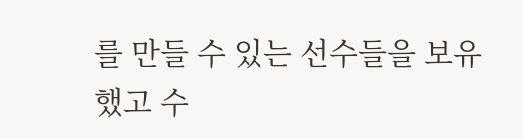를 만들 수 있는 선수들을 보유했고 수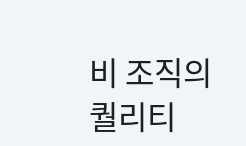비 조직의 퀄리티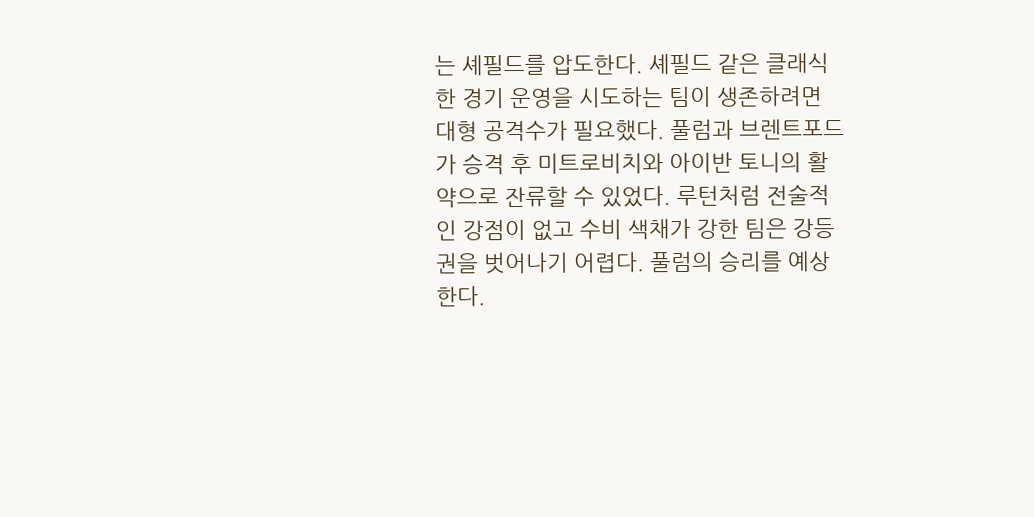는 셰필드를 압도한다. 셰필드 같은 클래식한 경기 운영을 시도하는 팀이 생존하려면 대형 공격수가 필요했다. 풀럼과 브렌트포드가 승격 후 미트로비치와 아이반 토니의 활약으로 잔류할 수 있었다. 루턴처럼 전술적인 강점이 없고 수비 색채가 강한 팀은 강등권을 벗어나기 어렵다. 풀럼의 승리를 예상한다.